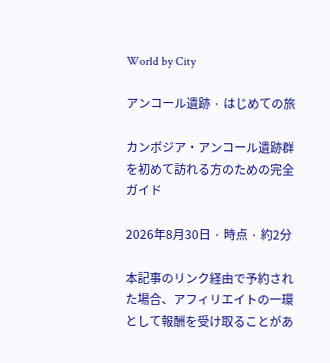World by City

アンコール遺跡 · はじめての旅

カンボジア・アンコール遺跡群を初めて訪れる方のための完全ガイド

2026年8月30日 · 時点 · 約2分

本記事のリンク経由で予約された場合、アフィリエイトの一環として報酬を受け取ることがあ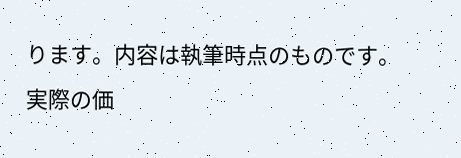ります。内容は執筆時点のものです。実際の価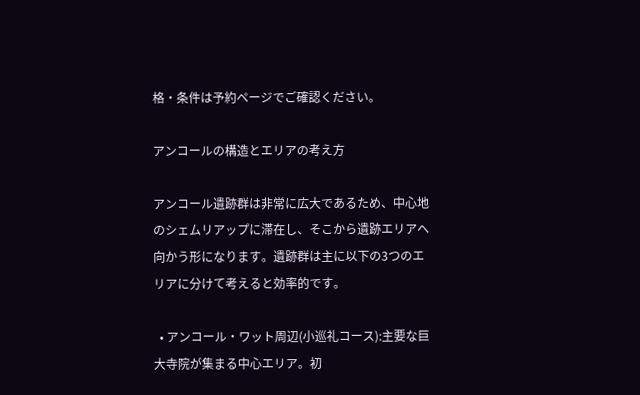格・条件は予約ページでご確認ください。

アンコールの構造とエリアの考え方

アンコール遺跡群は非常に広大であるため、中心地のシェムリアップに滞在し、そこから遺跡エリアへ向かう形になります。遺跡群は主に以下の3つのエリアに分けて考えると効率的です。

  • アンコール・ワット周辺(小巡礼コース):主要な巨大寺院が集まる中心エリア。初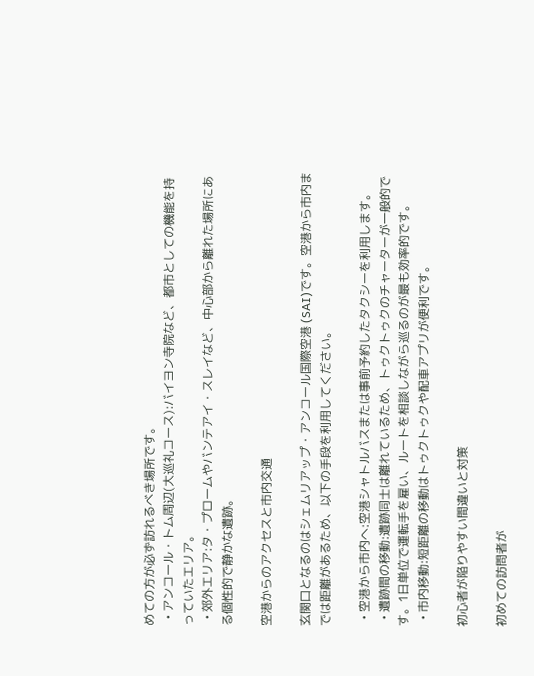めての方が必ず訪れるべき場所です。
  • アンコール・トム周辺(大巡礼コース):バイヨン寺院など、都市としての機能を持っていたエリア。
  • 郊外エリア:タ・プロームやバンテアイ・スレイなど、中心部から離れた場所にある個性的で静かな遺跡。

空港からのアクセスと市内交通

玄関口となるのはシェムリアップ・アンコール国際空港 (SAI)です。空港から市内までは距離があるため、以下の手段を利用してください。

  • 空港から市内へ:空港シャトルバスまたは事前予約したタクシーを利用します。
  • 遺跡間の移動:遺跡同士は離れているため、トゥクトゥクのチャーターが一般的です。1日単位で運転手を雇い、ルートを相談しながら巡るのが最も効率的です。
  • 市内移動:短距離の移動はトゥクトゥクや配車アプリが便利です。

初心者が陥りやすい間違いと対策

初めての訪問者が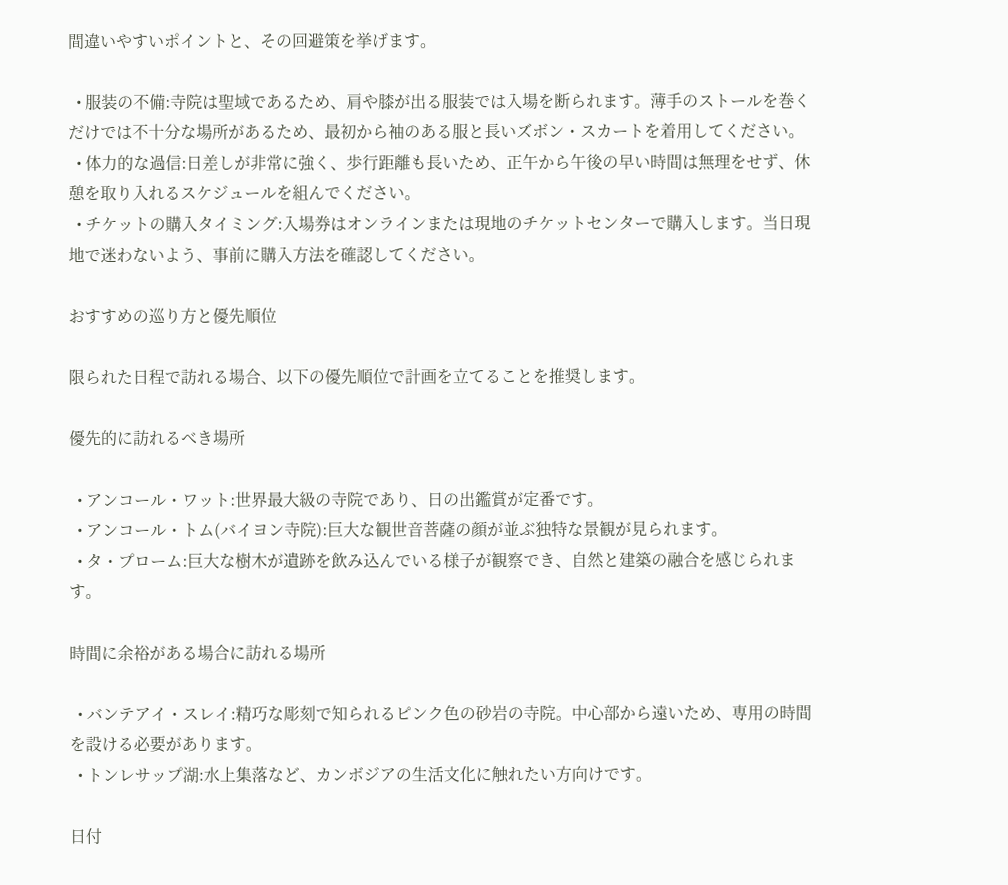間違いやすいポイントと、その回避策を挙げます。

  • 服装の不備:寺院は聖域であるため、肩や膝が出る服装では入場を断られます。薄手のストールを巻くだけでは不十分な場所があるため、最初から袖のある服と長いズボン・スカートを着用してください。
  • 体力的な過信:日差しが非常に強く、歩行距離も長いため、正午から午後の早い時間は無理をせず、休憩を取り入れるスケジュールを組んでください。
  • チケットの購入タイミング:入場券はオンラインまたは現地のチケットセンターで購入します。当日現地で迷わないよう、事前に購入方法を確認してください。

おすすめの巡り方と優先順位

限られた日程で訪れる場合、以下の優先順位で計画を立てることを推奨します。

優先的に訪れるべき場所

  • アンコール・ワット:世界最大級の寺院であり、日の出鑑賞が定番です。
  • アンコール・トム(バイヨン寺院):巨大な観世音菩薩の顔が並ぶ独特な景観が見られます。
  • タ・プローム:巨大な樹木が遺跡を飲み込んでいる様子が観察でき、自然と建築の融合を感じられます。

時間に余裕がある場合に訪れる場所

  • バンテアイ・スレイ:精巧な彫刻で知られるピンク色の砂岩の寺院。中心部から遠いため、専用の時間を設ける必要があります。
  • トンレサップ湖:水上集落など、カンボジアの生活文化に触れたい方向けです。

日付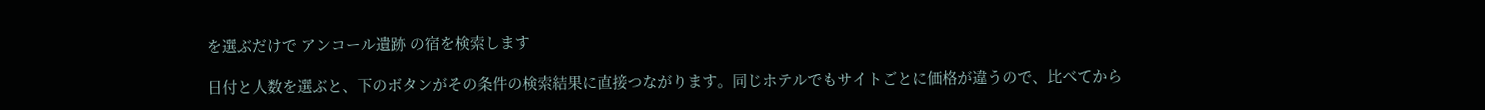を選ぶだけで アンコール遺跡 の宿を検索します

日付と人数を選ぶと、下のボタンがその条件の検索結果に直接つながります。同じホテルでもサイトごとに価格が違うので、比べてから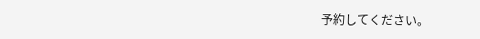予約してください。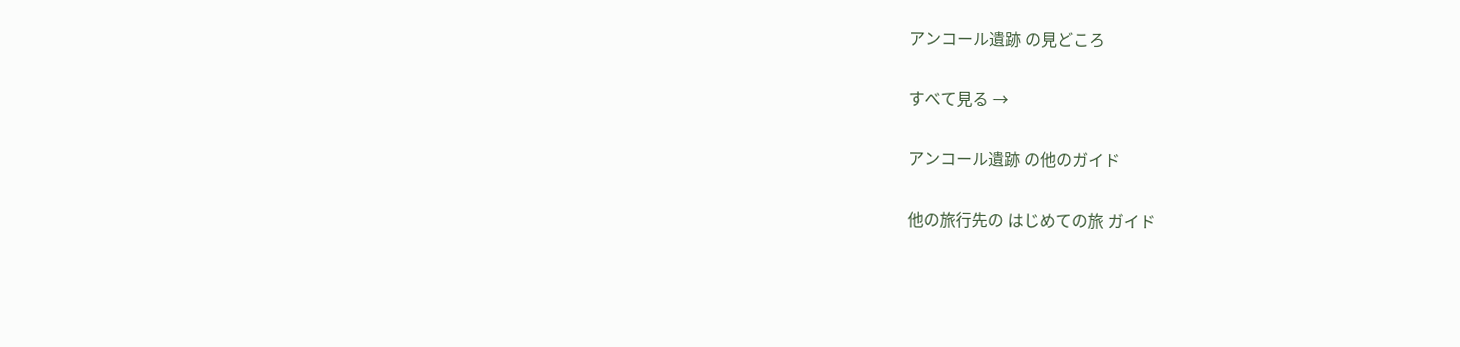アンコール遺跡 の見どころ

すべて見る →

アンコール遺跡 の他のガイド

他の旅行先の はじめての旅 ガイド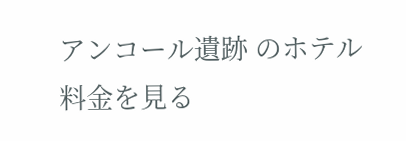アンコール遺跡 のホテル料金を見る